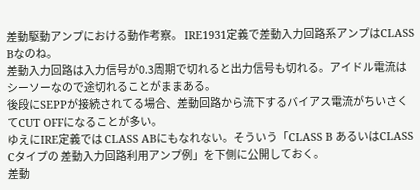差動駆動アンプにおける動作考察。 IRE1931定義で差動入力回路系アンプはCLASS Bなのね。
差動入力回路は入力信号が0.3周期で切れると出力信号も切れる。アイドル電流はシーソーなので途切れることがままある。
後段にSEPPが接続されてる場合、差動回路から流下するバイアス電流がちいさくてCUT OFFになることが多い。
ゆえにIRE定義では CLASS ABにもなれない。そういう「CLASS B あるいはCLASS Cタイプの 差動入力回路利用アンプ例」を下側に公開しておく。
差動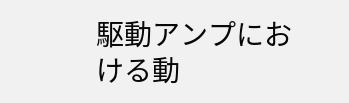駆動アンプにおける動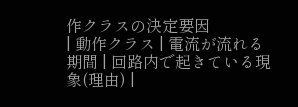作クラスの決定要因
| 動作クラス | 電流が流れる期間 | 回路内で起きている現象(理由) |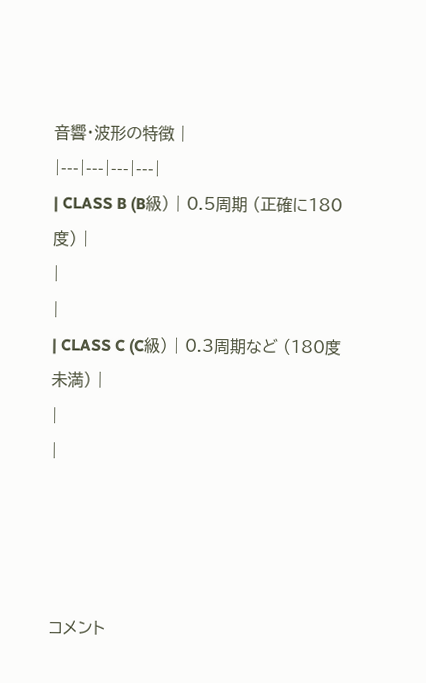音響・波形の特徴 |
|---|---|---|---|
| CLASS B (B級) | 0.5周期 (正確に180度) |
|
|
| CLASS C (C級) | 0.3周期など (180度未満) |
|
|




コメント